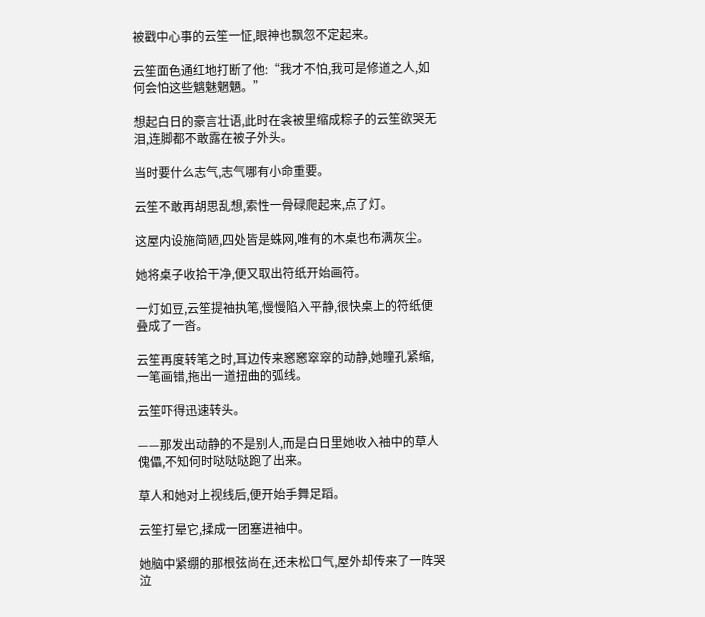被戳中心事的云笙一怔,眼神也飘忽不定起来。

云笙面色通红地打断了他:“我才不怕,我可是修道之人,如何会怕这些魑魅魍魉。”

想起白日的豪言壮语,此时在衾被里缩成粽子的云笙欲哭无泪,连脚都不敢露在被子外头。

当时要什么志气,志气哪有小命重要。

云笙不敢再胡思乱想,索性一骨碌爬起来,点了灯。

这屋内设施简陋,四处皆是蛛网,唯有的木桌也布满灰尘。

她将桌子收拾干净,便又取出符纸开始画符。

一灯如豆,云笙提袖执笔,慢慢陷入平静,很快桌上的符纸便叠成了一沓。

云笙再度转笔之时,耳边传来窸窸窣窣的动静,她瞳孔紧缩,一笔画错,拖出一道扭曲的弧线。

云笙吓得迅速转头。

——那发出动静的不是别人,而是白日里她收入袖中的草人傀儡,不知何时哒哒哒跑了出来。

草人和她对上视线后,便开始手舞足蹈。

云笙打晕它,揉成一团塞进袖中。

她脑中紧绷的那根弦尚在,还未松口气,屋外却传来了一阵哭泣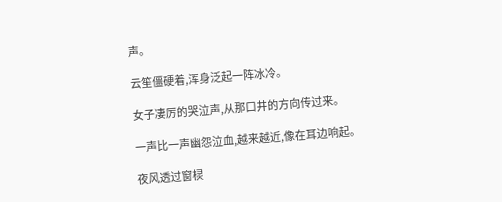声。

云笙僵硬着,浑身泛起一阵冰冷。

女子凄厉的哭泣声,从那口井的方向传过来。

一声比一声幽怨泣血,越来越近,像在耳边响起。

夜风透过窗棂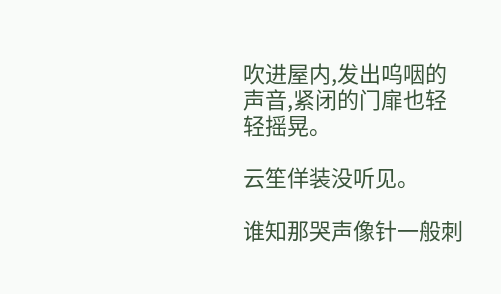吹进屋内,发出呜咽的声音,紧闭的门扉也轻轻摇晃。

云笙佯装没听见。

谁知那哭声像针一般刺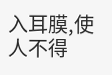入耳膜,使人不得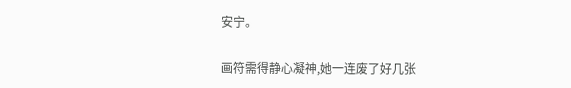安宁。

画符需得静心凝神,她一连废了好几张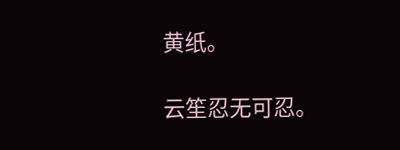黄纸。

云笙忍无可忍。